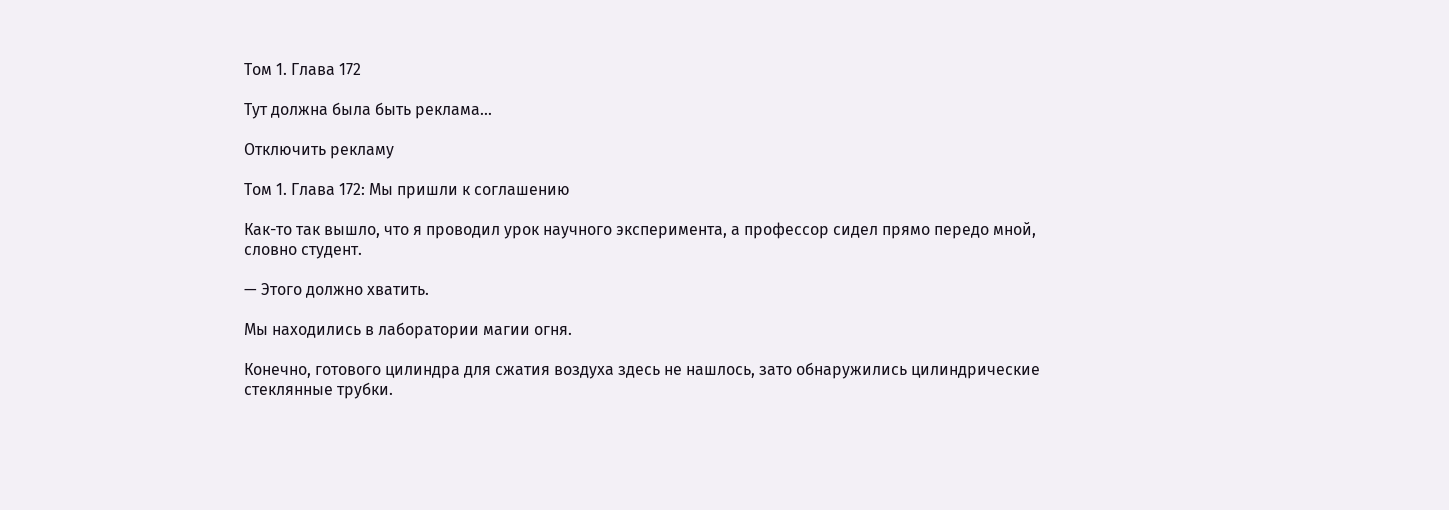Том 1. Глава 172

Тут должна была быть реклама...

Отключить рекламу

Том 1. Глава 172: Мы пришли к соглашению

Как-то так вышло, что я проводил урок научного эксперимента, а профессор сидел прямо передо мной, словно студент.

— Этого должно хватить.

Мы находились в лаборатории магии огня.

Конечно, готового цилиндра для сжатия воздуха здесь не нашлось, зато обнаружились цилиндрические стеклянные трубки.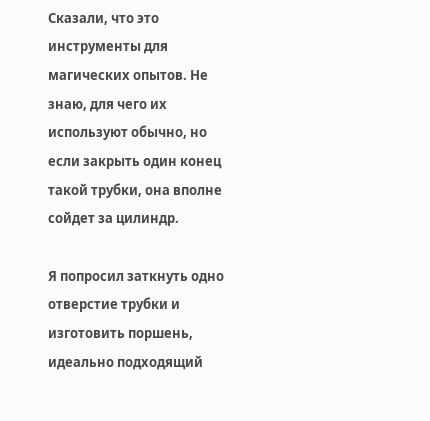Сказали, что это инструменты для магических опытов. Не знаю, для чего их используют обычно, но если закрыть один конец такой трубки, она вполне сойдет за цилиндр.

Я попросил заткнуть одно отверстие трубки и изготовить поршень, идеально подходящий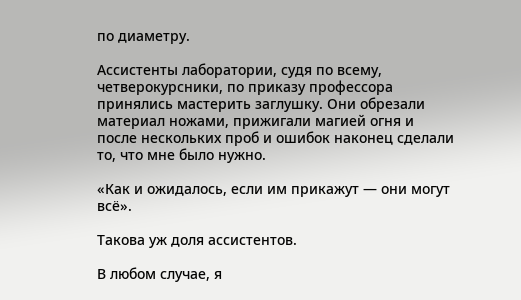по диаметру.

Ассистенты лаборатории, судя по всему, четверокурсники, по приказу профессора принялись мастерить заглушку. Они обрезали материал ножами, прижигали магией огня и после нескольких проб и ошибок наконец сделали то, что мне было нужно.

«Как и ожидалось, если им прикажут — они могут всё».

Такова уж доля ассистентов.

В любом случае, я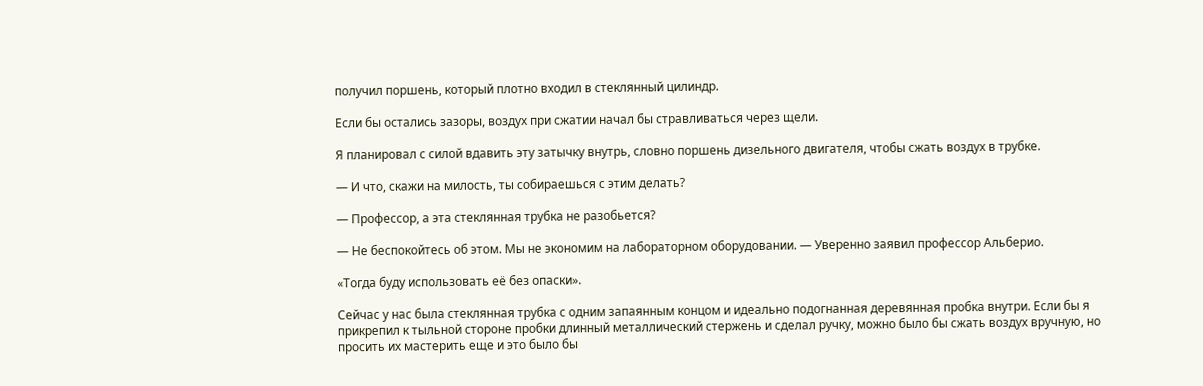получил поршень, который плотно входил в стеклянный цилиндр.

Если бы остались зазоры, воздух при сжатии начал бы стравливаться через щели.

Я планировал с силой вдавить эту затычку внутрь, словно поршень дизельного двигателя, чтобы сжать воздух в трубке.

— И что, скажи на милость, ты собираешься с этим делать?

— Профессор, а эта стеклянная трубка не разобьется?

— Не беспокойтесь об этом. Мы не экономим на лабораторном оборудовании. — Уверенно заявил профессор Альберио.

«Тогда буду использовать её без опаски».

Сейчас у нас была стеклянная трубка с одним запаянным концом и идеально подогнанная деревянная пробка внутри. Если бы я прикрепил к тыльной стороне пробки длинный металлический стержень и сделал ручку, можно было бы сжать воздух вручную, но просить их мастерить еще и это было бы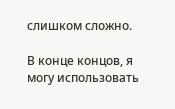слишком сложно.

В конце концов, я могу использовать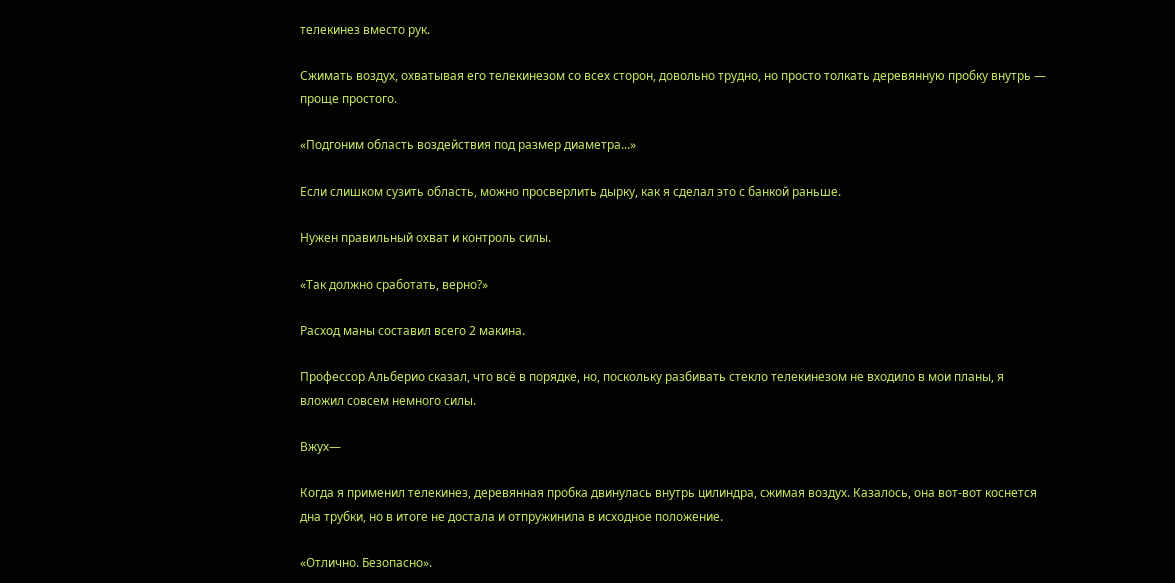телекинез вместо рук.

Сжимать воздух, охватывая его телекинезом со всех сторон, довольно трудно, но просто толкать деревянную пробку внутрь — проще простого.

«Подгоним область воздействия под размер диаметра...»

Если слишком сузить область, можно просверлить дырку, как я сделал это с банкой раньше.

Нужен правильный охват и контроль силы.

«Так должно сработать, верно?»

Расход маны составил всего 2 макина.

Профессор Альберио сказал, что всё в порядке, но, поскольку разбивать стекло телекинезом не входило в мои планы, я вложил совсем немного силы.

Вжух—

Когда я применил телекинез, деревянная пробка двинулась внутрь цилиндра, сжимая воздух. Казалось, она вот-вот коснется дна трубки, но в итоге не достала и отпружинила в исходное положение.

«Отлично. Безопасно».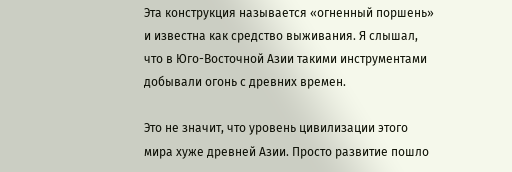Эта конструкция называется «огненный поршень» и известна как средство выживания. Я слышал, что в Юго-Восточной Азии такими инструментами добывали огонь с древних времен.

Это не значит, что уровень цивилизации этого мира хуже древней Азии. Просто развитие пошло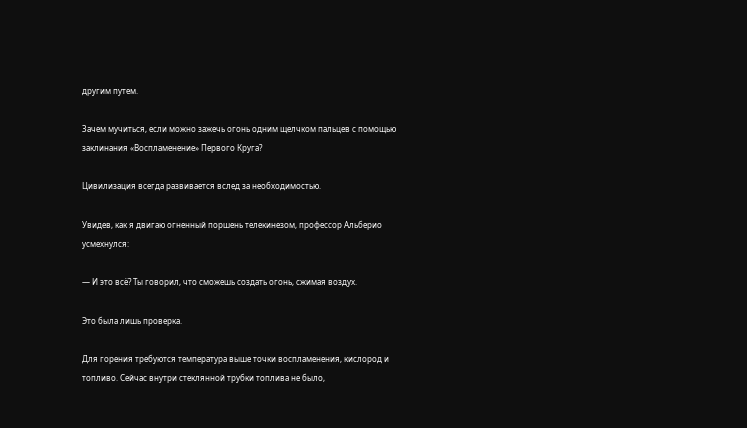другим путем.

Зачем мучиться, если можно зажечь огонь одним щелчком пальцев с помощью заклинания «Воспламенение» Первого Круга?

Цивилизация всегда развивается вслед за необходимостью.

Увидев, как я двигаю огненный поршень телекинезом, профессор Альберио усмехнулся:

— И это всё? Ты говорил, что сможешь создать огонь, сжимая воздух.

Это была лишь проверка.

Для горения требуются температура выше точки воспламенения, кислород и топливо. Сейчас внутри стеклянной трубки топлива не было,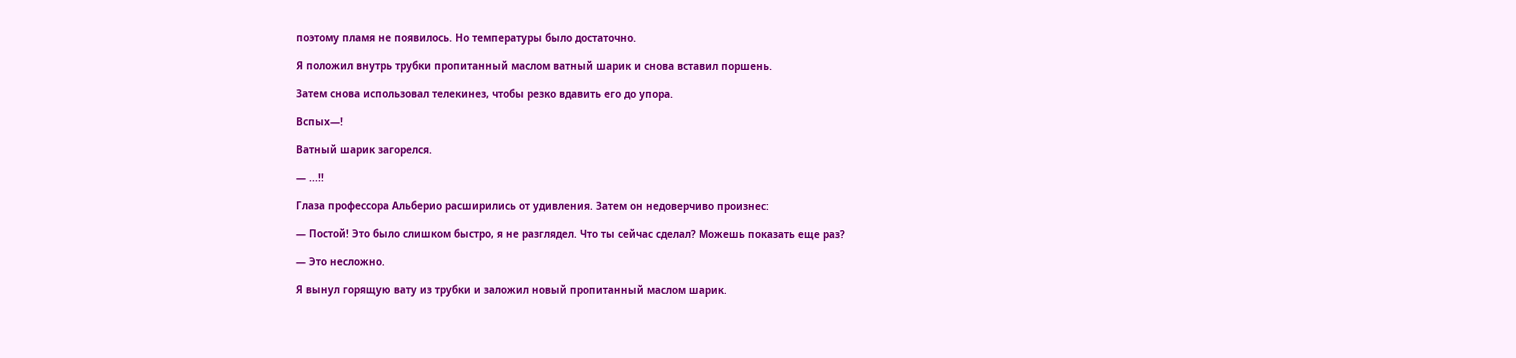поэтому пламя не появилось. Но температуры было достаточно.

Я положил внутрь трубки пропитанный маслом ватный шарик и снова вставил поршень.

Затем снова использовал телекинез, чтобы резко вдавить его до упора.

Вспых—!

Ватный шарик загорелся.

— ...!!

Глаза профессора Альберио расширились от удивления. Затем он недоверчиво произнес:

— Постой! Это было слишком быстро, я не разглядел. Что ты сейчас сделал? Можешь показать еще раз?

— Это несложно.

Я вынул горящую вату из трубки и заложил новый пропитанный маслом шарик.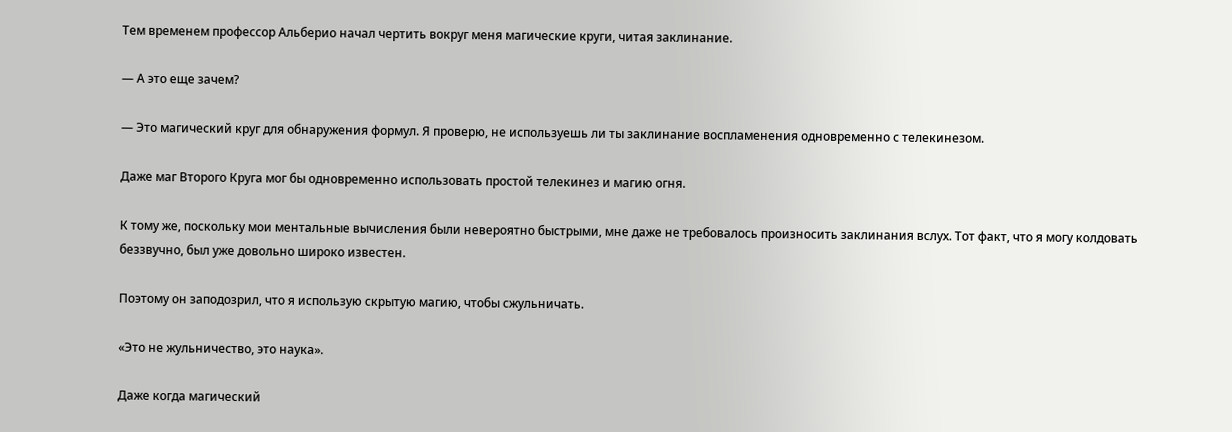Тем временем профессор Альберио начал чертить вокруг меня магические круги, читая заклинание.

— А это еще зачем?

— Это магический круг для обнаружения формул. Я проверю, не используешь ли ты заклинание воспламенения одновременно с телекинезом.

Даже маг Второго Круга мог бы одновременно использовать простой телекинез и магию огня.

К тому же, поскольку мои ментальные вычисления были невероятно быстрыми, мне даже не требовалось произносить заклинания вслух. Тот факт, что я могу колдовать беззвучно, был уже довольно широко известен.

Поэтому он заподозрил, что я использую скрытую магию, чтобы сжульничать.

«Это не жульничество, это наука».

Даже когда магический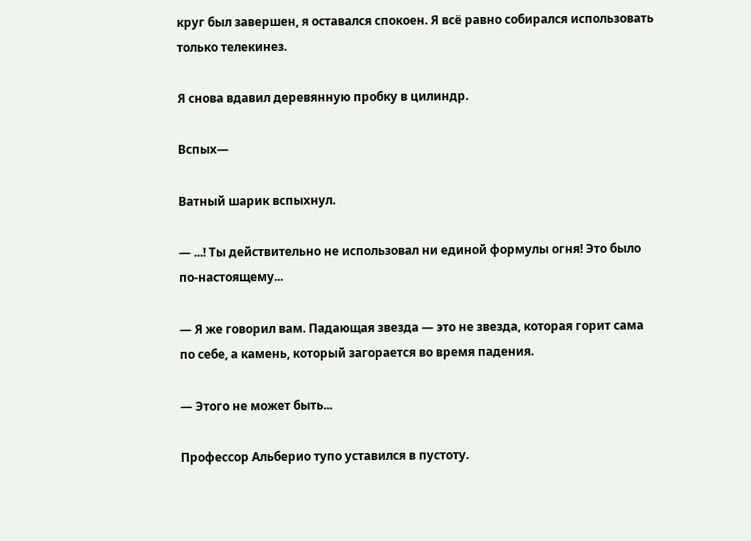круг был завершен, я оставался спокоен. Я всё равно собирался использовать только телекинез.

Я снова вдавил деревянную пробку в цилиндр.

Вспых—

Ватный шарик вспыхнул.

— ...! Ты действительно не использовал ни единой формулы огня! Это было по-настоящему...

— Я же говорил вам. Падающая звезда — это не звезда, которая горит сама по себе, а камень, который загорается во время падения.

— Этого не может быть...

Профессор Альберио тупо уставился в пустоту.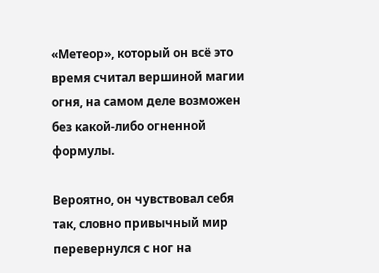«Метеор», который он всё это время считал вершиной магии огня, на самом деле возможен без какой-либо огненной формулы.

Вероятно, он чувствовал себя так, словно привычный мир перевернулся с ног на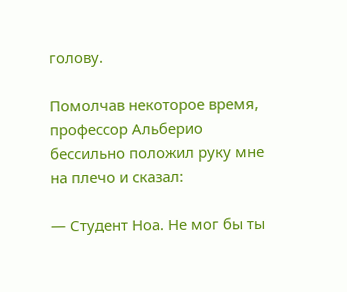голову.

Помолчав некоторое время, профессор Альберио бессильно положил руку мне на плечо и сказал:

— Студент Ноа. Не мог бы ты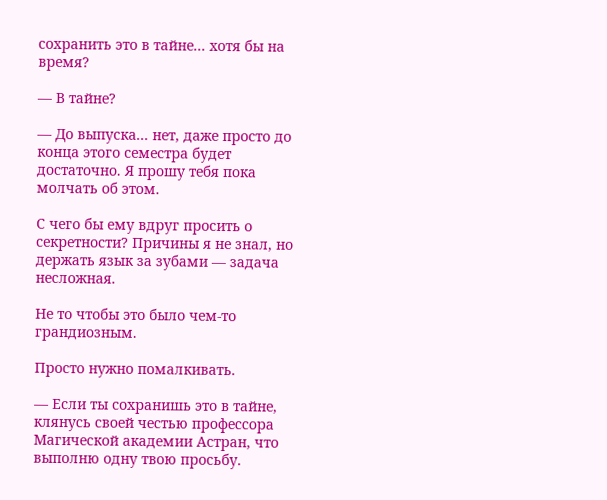сохранить это в тайне... хотя бы на время?

— В тайне?

— До выпуска... нет, даже просто до конца этого семестра будет достаточно. Я прошу тебя пока молчать об этом.

С чего бы ему вдруг просить о секретности? Причины я не знал, но держать язык за зубами — задача несложная.

Не то чтобы это было чем-то грандиозным.

Просто нужно помалкивать.

— Если ты сохранишь это в тайне, клянусь своей честью профессора Магической академии Астран, что выполню одну твою просьбу.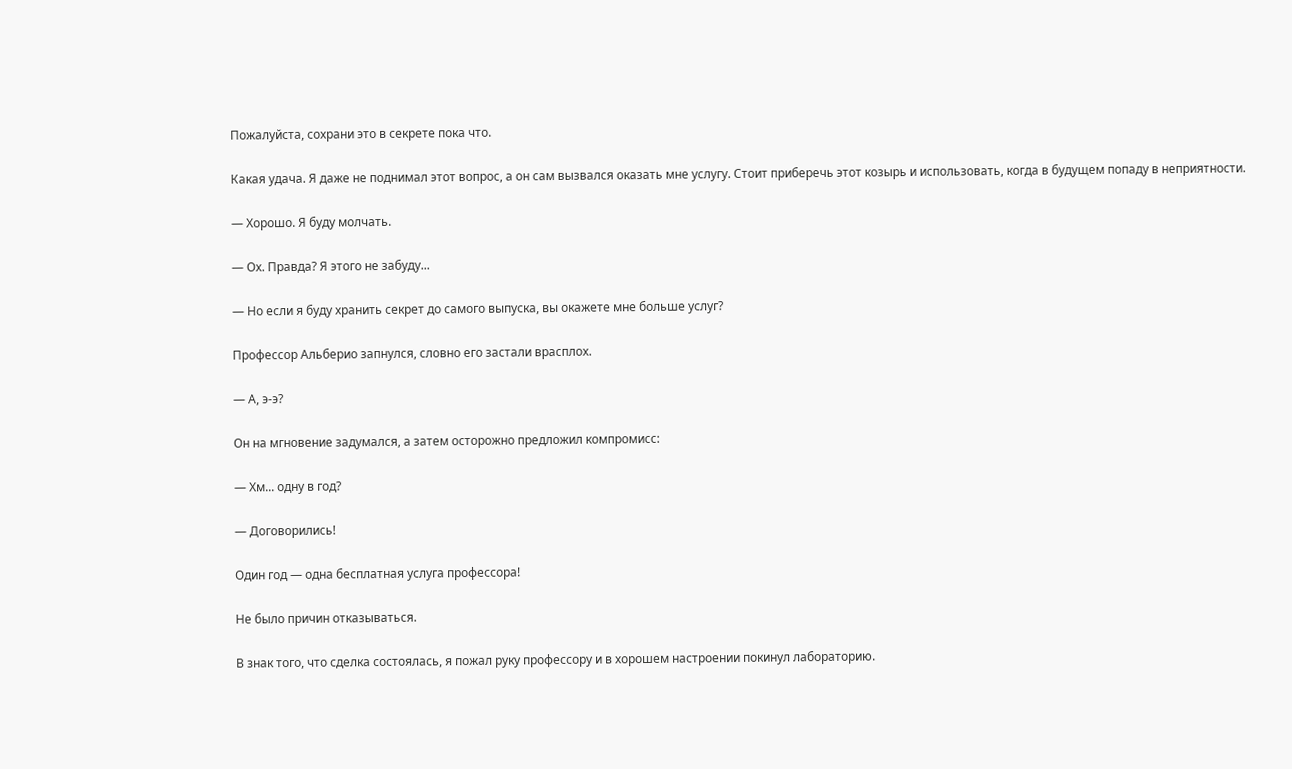Пожалуйста, сохрани это в секрете пока что.

Какая удача. Я даже не поднимал этот вопрос, а он сам вызвался оказать мне услугу. Стоит приберечь этот козырь и использовать, когда в будущем попаду в неприятности.

— Хорошо. Я буду молчать.

— Ох. Правда? Я этого не забуду...

— Но если я буду хранить секрет до самого выпуска, вы окажете мне больше услуг?

Профессор Альберио запнулся, словно его застали врасплох.

— А, э-э?

Он на мгновение задумался, а затем осторожно предложил компромисс:

— Хм... одну в год?

— Договорились!

Один год — одна бесплатная услуга профессора!

Не было причин отказываться.

В знак того, что сделка состоялась, я пожал руку профессору и в хорошем настроении покинул лабораторию.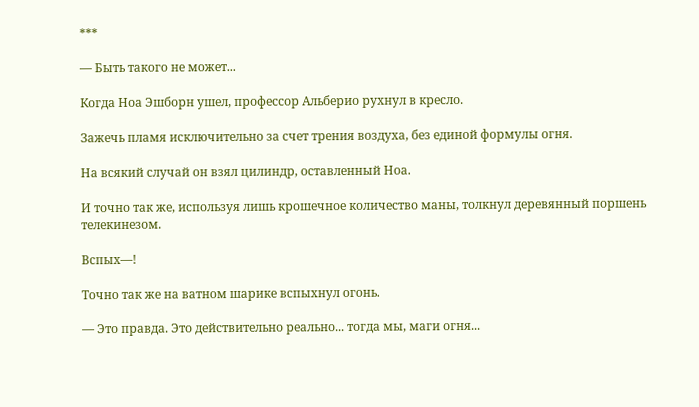***

— Быть такого не может...

Когда Ноа Эшборн ушел, профессор Альберио рухнул в кресло.

Зажечь пламя исключительно за счет трения воздуха, без единой формулы огня.

На всякий случай он взял цилиндр, оставленный Ноа.

И точно так же, используя лишь крошечное количество маны, толкнул деревянный поршень телекинезом.

Вспых—!

Точно так же на ватном шарике вспыхнул огонь.

— Это правда. Это действительно реально... тогда мы, маги огня...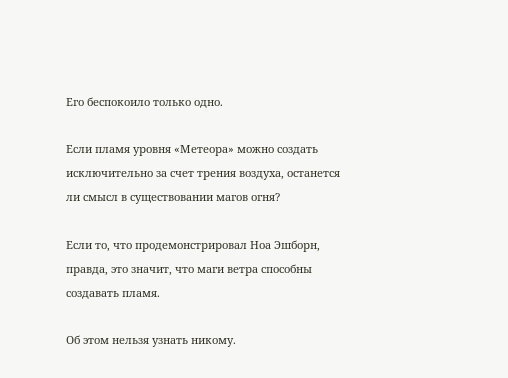Его беспокоило только одно.

Если пламя уровня «Метеора» можно создать исключительно за счет трения воздуха, останется ли смысл в существовании магов огня?

Если то, что продемонстрировал Ноа Эшборн, правда, это значит, что маги ветра способны создавать пламя.

Об этом нельзя узнать никому.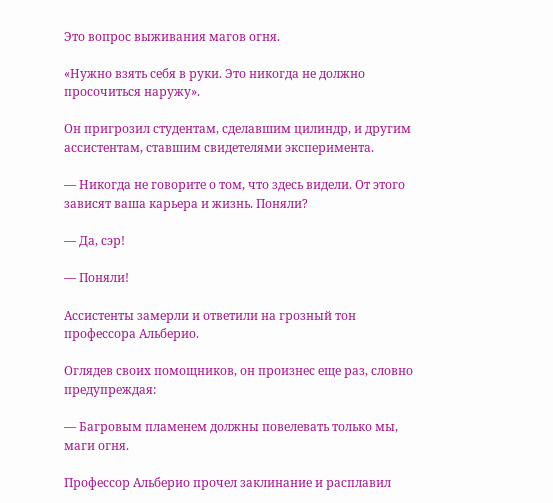Это вопрос выживания магов огня.

«Нужно взять себя в руки. Это никогда не должно просочиться наружу».

Он пригрозил студентам, сделавшим цилиндр, и другим ассистентам, ставшим свидетелями эксперимента.

— Никогда не говорите о том, что здесь видели. От этого зависят ваша карьера и жизнь. Поняли?

— Да, сэр!

— Поняли!

Ассистенты замерли и ответили на грозный тон профессора Альберио.

Оглядев своих помощников, он произнес еще раз, словно предупреждая:

— Багровым пламенем должны повелевать только мы, маги огня.

Профессор Альберио прочел заклинание и расплавил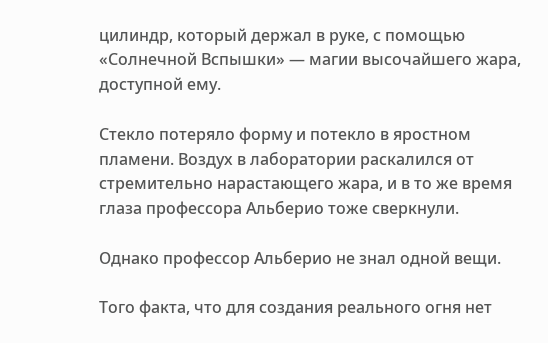цилиндр, который держал в руке, с помощью «Солнечной Вспышки» — магии высочайшего жара, доступной ему.

Стекло потеряло форму и потекло в яростном пламени. Воздух в лаборатории раскалился от стремительно нарастающего жара, и в то же время глаза профессора Альберио тоже сверкнули.

Однако профессор Альберио не знал одной вещи.

Того факта, что для создания реального огня нет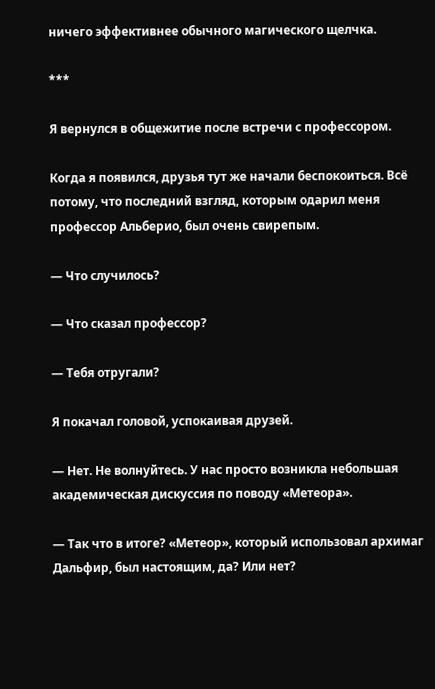ничего эффективнее обычного магического щелчка.

***

Я вернулся в общежитие после встречи с профессором.

Когда я появился, друзья тут же начали беспокоиться. Всё потому, что последний взгляд, которым одарил меня профессор Альберио, был очень свирепым.

— Что случилось?

— Что сказал профессор?

— Тебя отругали?

Я покачал головой, успокаивая друзей.

— Нет. Не волнуйтесь. У нас просто возникла небольшая академическая дискуссия по поводу «Метеора».

— Так что в итоге? «Метеор», который использовал архимаг Дальфир, был настоящим, да? Или нет?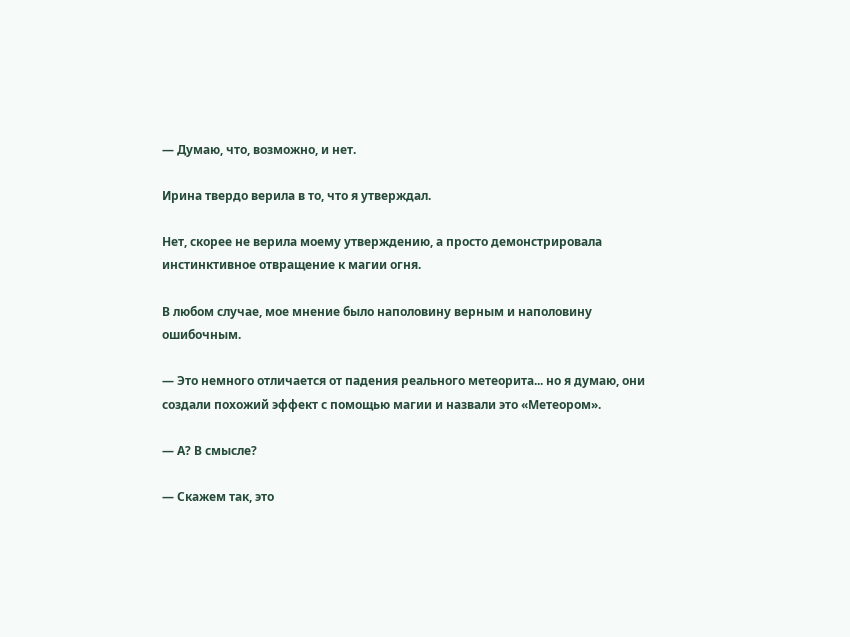— Думаю, что, возможно, и нет.

Ирина твердо верила в то, что я утверждал.

Нет, скорее не верила моему утверждению, а просто демонстрировала инстинктивное отвращение к магии огня.

В любом случае, мое мнение было наполовину верным и наполовину ошибочным.

— Это немного отличается от падения реального метеорита... но я думаю, они создали похожий эффект с помощью магии и назвали это «Метеором».

— А? В смысле?

— Скажем так, это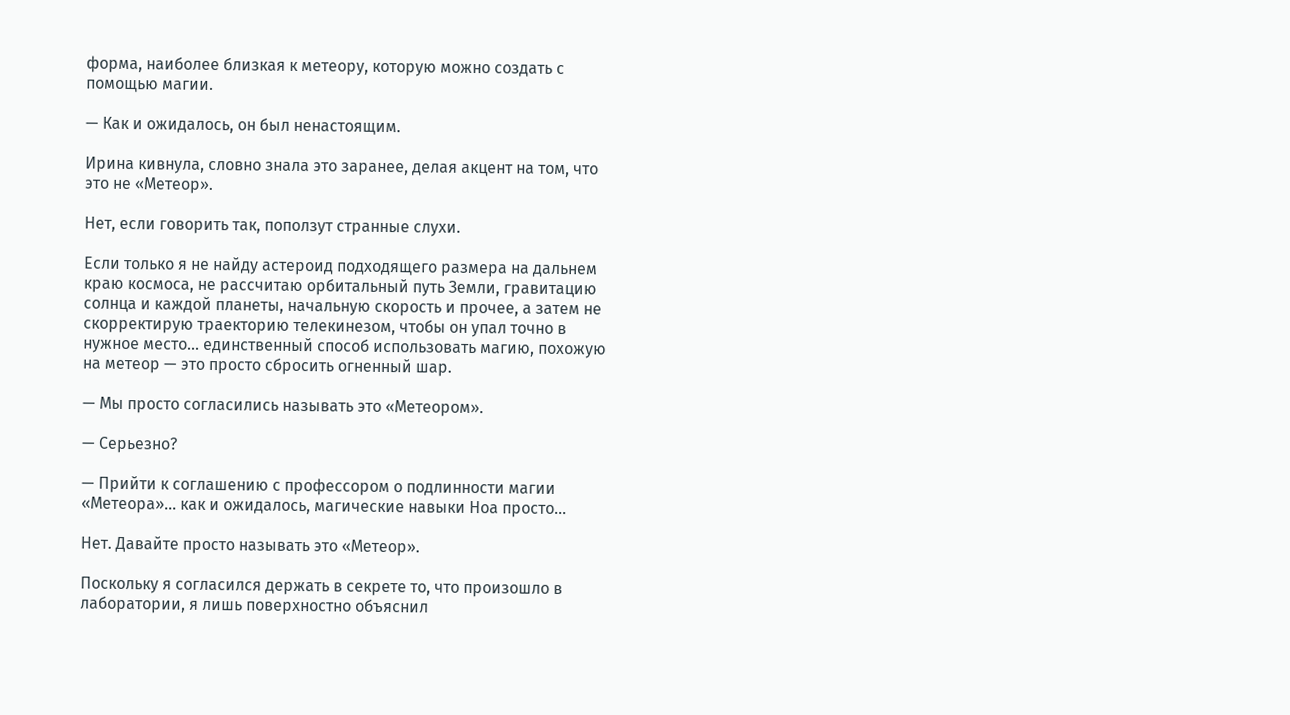форма, наиболее близкая к метеору, которую можно создать с помощью магии.

— Как и ожидалось, он был ненастоящим.

Ирина кивнула, словно знала это заранее, делая акцент на том, что это не «Метеор».

Нет, если говорить так, поползут странные слухи.

Если только я не найду астероид подходящего размера на дальнем краю космоса, не рассчитаю орбитальный путь Земли, гравитацию солнца и каждой планеты, начальную скорость и прочее, а затем не скорректирую траекторию телекинезом, чтобы он упал точно в нужное место... единственный способ использовать магию, похожую на метеор — это просто сбросить огненный шар.

— Мы просто согласились называть это «Метеором».

— Серьезно?

— Прийти к соглашению с профессором о подлинности магии «Метеора»... как и ожидалось, магические навыки Ноа просто...

Нет. Давайте просто называть это «Метеор».

Поскольку я согласился держать в секрете то, что произошло в лаборатории, я лишь поверхностно объяснил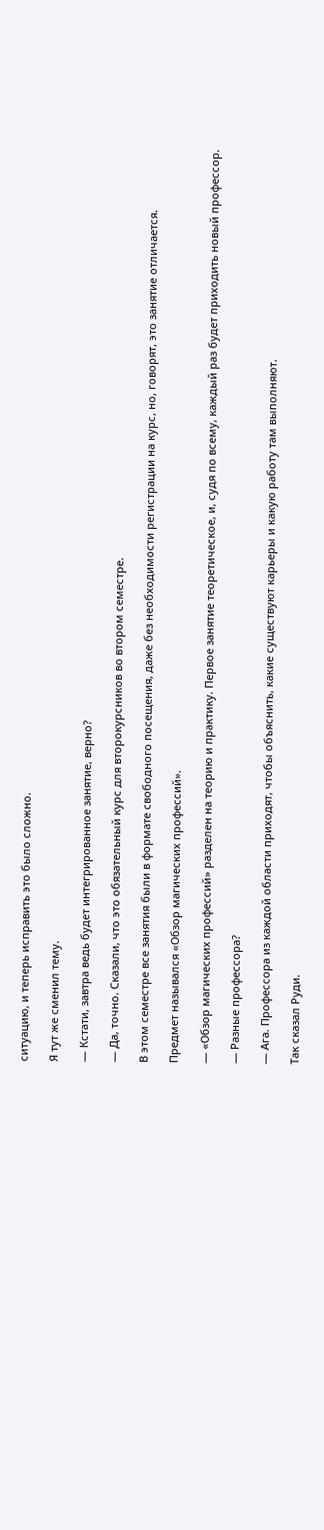ситуацию, и теперь исправить это было сложно.

Я тут же сменил тему.

— Кстати, завтра ведь будет интегрированное занятие, верно?

— Да, точно. Сказали, что это обязательный курс для второкурсников во втором семестре.

В этом семестре все занятия были в формате свободного посещения, даже без необходимости регистрации на курс, но, говорят, это занятие отличается.

Предмет назывался «Обзор магических профессий».

— «Обзор магических профессий» разделен на теорию и практику. Первое занятие теоретическое, и, судя по всему, каждый раз будет приходить новый профессор.

— Разные профессора?

— Ага. Профессора из каждой области приходят, чтобы объяснить, какие существуют карьеры и какую работу там выполняют.

Так сказал Руди.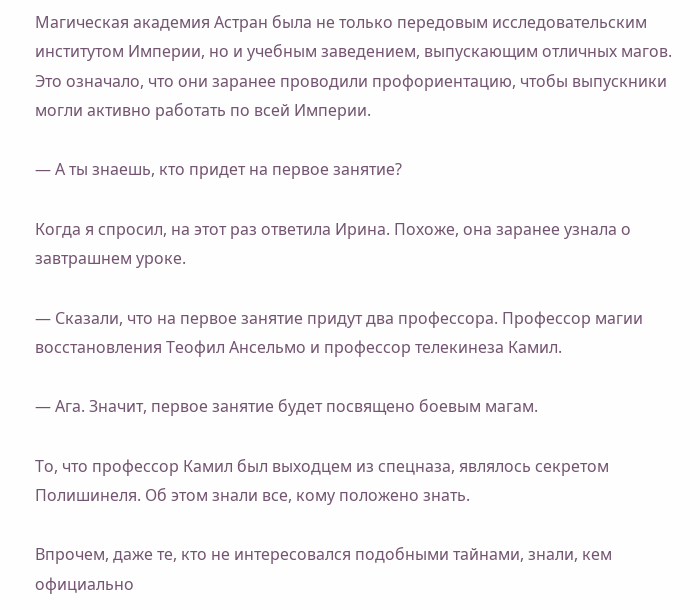Магическая академия Астран была не только передовым исследовательским институтом Империи, но и учебным заведением, выпускающим отличных магов. Это означало, что они заранее проводили профориентацию, чтобы выпускники могли активно работать по всей Империи.

— А ты знаешь, кто придет на первое занятие?

Когда я спросил, на этот раз ответила Ирина. Похоже, она заранее узнала о завтрашнем уроке.

— Сказали, что на первое занятие придут два профессора. Профессор магии восстановления Теофил Ансельмо и профессор телекинеза Камил.

— Ага. Значит, первое занятие будет посвящено боевым магам.

То, что профессор Камил был выходцем из спецназа, являлось секретом Полишинеля. Об этом знали все, кому положено знать.

Впрочем, даже те, кто не интересовался подобными тайнами, знали, кем официально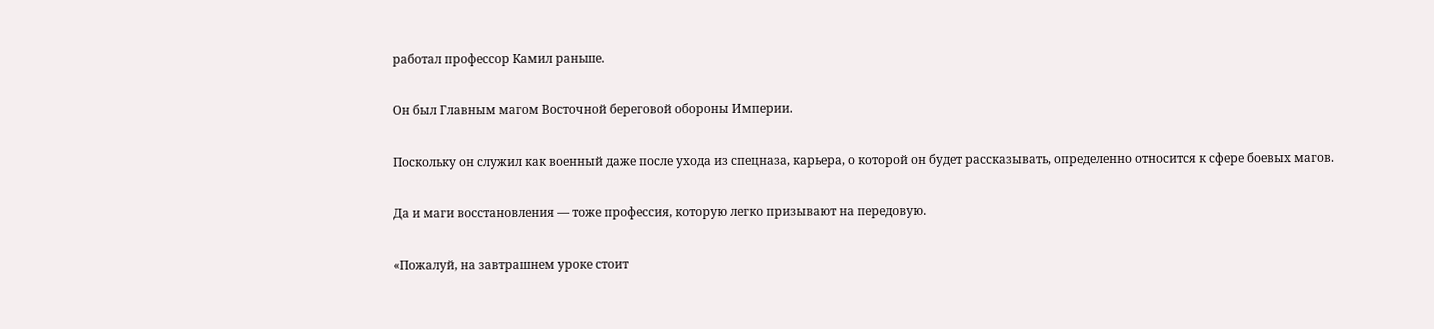работал профессор Камил раньше.

Он был Главным магом Восточной береговой обороны Империи.

Поскольку он служил как военный даже после ухода из спецназа, карьера, о которой он будет рассказывать, определенно относится к сфере боевых магов.

Да и маги восстановления — тоже профессия, которую легко призывают на передовую.

«Пожалуй, на завтрашнем уроке стоит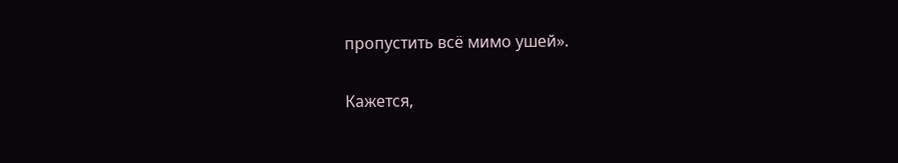пропустить всё мимо ушей».

Кажется,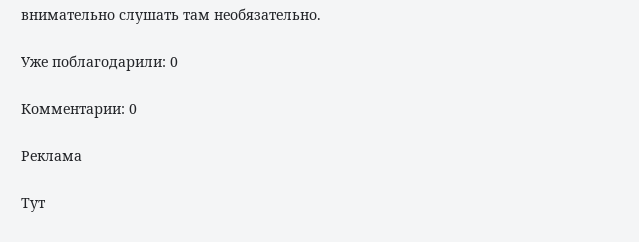внимательно слушать там необязательно.

Уже поблагодарили: 0

Комментарии: 0

Реклама

Тут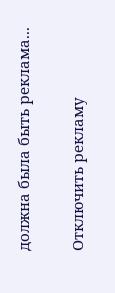должна была быть реклама...

Отключить рекламу